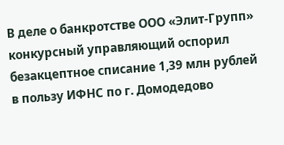В деле о банкротстве ООО «Элит-Групп» конкурсный управляющий оспорил безакцептное списание 1,39 млн рублей в пользу ИФНС по г. Домодедово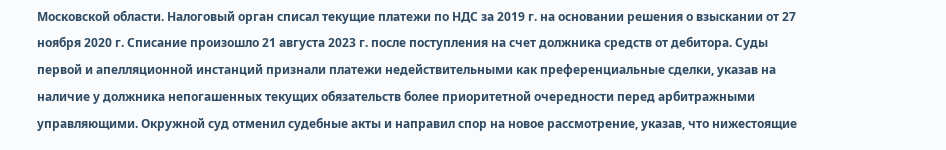Московской области. Налоговый орган списал текущие платежи по НДС за 2019 г. на основании решения о взыскании от 27 ноября 2020 г. Списание произошло 21 августа 2023 г. после поступления на счет должника средств от дебитора. Суды первой и апелляционной инстанций признали платежи недействительными как преференциальные сделки, указав на наличие у должника непогашенных текущих обязательств более приоритетной очередности перед арбитражными управляющими. Окружной суд отменил судебные акты и направил спор на новое рассмотрение, указав, что нижестоящие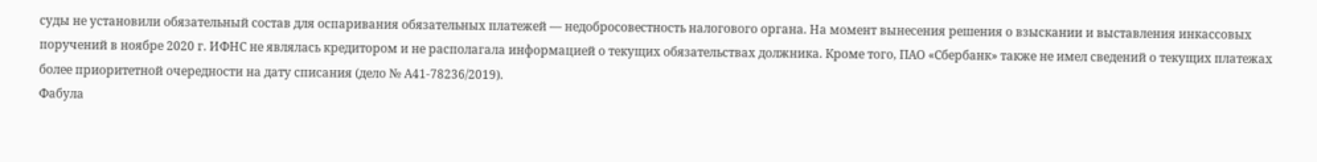суды не установили обязательный состав для оспаривания обязательных платежей — недобросовестность налогового органа. На момент вынесения решения о взыскании и выставления инкассовых поручений в ноябре 2020 г. ИФНС не являлась кредитором и не располагала информацией о текущих обязательствах должника. Кроме того, ПАО «Сбербанк» также не имел сведений о текущих платежах более приоритетной очередности на дату списания (дело № А41-78236/2019).
Фабула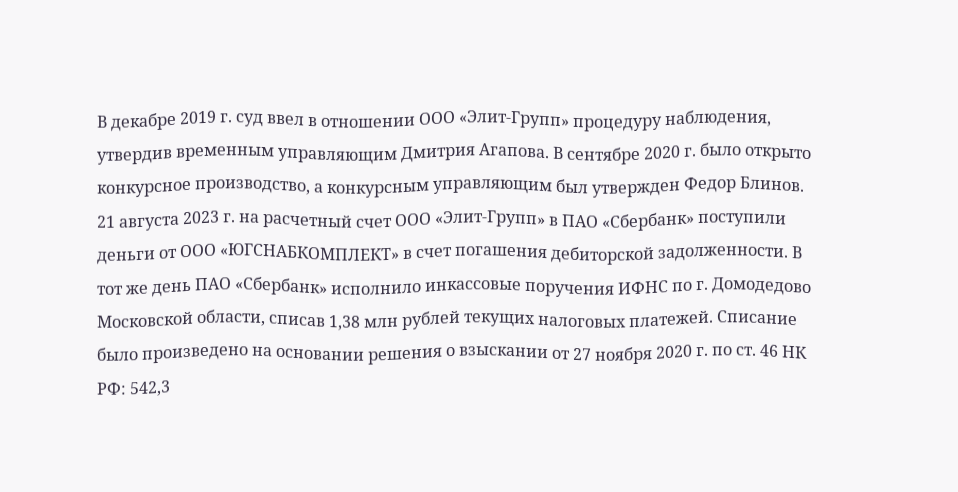В декабре 2019 г. суд ввел в отношении ООО «Элит-Групп» процедуру наблюдения, утвердив временным управляющим Дмитрия Агапова. В сентябре 2020 г. было открыто конкурсное производство, а конкурсным управляющим был утвержден Федор Блинов.
21 августа 2023 г. на расчетный счет ООО «Элит-Групп» в ПАО «Сбербанк» поступили деньги от ООО «ЮГСНАБКОМПЛЕКТ» в счет погашения дебиторской задолженности. В тот же день ПАО «Сбербанк» исполнило инкассовые поручения ИФНС по г. Домодедово Московской области, списав 1,38 млн рублей текущих налоговых платежей. Списание было произведено на основании решения о взыскании от 27 ноября 2020 г. по ст. 46 НК РФ: 542,3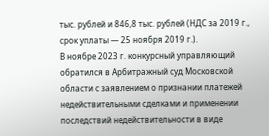тыс. рублей и 846,8 тыс. рублей (НДС за 2019 г., срок уплаты — 25 ноября 2019 г.).
В ноябре 2023 г. конкурсный управляющий обратился в Арбитражный суд Московской области с заявлением о признании платежей недействительными сделками и применении последствий недействительности в виде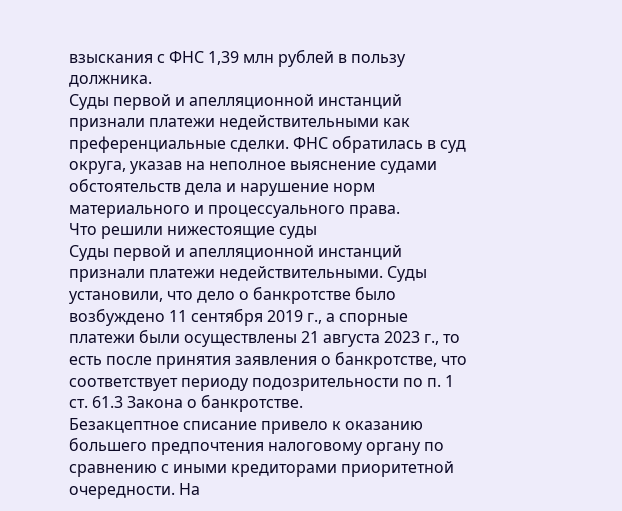взыскания с ФНС 1,39 млн рублей в пользу должника.
Суды первой и апелляционной инстанций признали платежи недействительными как преференциальные сделки. ФНС обратилась в суд округа, указав на неполное выяснение судами обстоятельств дела и нарушение норм материального и процессуального права.
Что решили нижестоящие суды
Суды первой и апелляционной инстанций признали платежи недействительными. Суды установили, что дело о банкротстве было возбуждено 11 сентября 2019 г., а спорные платежи были осуществлены 21 августа 2023 г., то есть после принятия заявления о банкротстве, что соответствует периоду подозрительности по п. 1 ст. 61.3 Закона о банкротстве.
Безакцептное списание привело к оказанию большего предпочтения налоговому органу по сравнению с иными кредиторами приоритетной очередности. На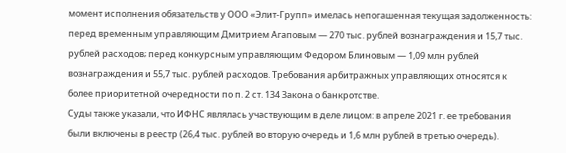момент исполнения обязательств у ООО «Элит-Групп» имелась непогашенная текущая задолженность: перед временным управляющим Дмитрием Агаповым — 270 тыс. рублей вознаграждения и 15,7 тыс. рублей расходов; перед конкурсным управляющим Федором Блиновым — 1,09 млн рублей вознаграждения и 55,7 тыс. рублей расходов. Требования арбитражных управляющих относятся к более приоритетной очередности по п. 2 ст. 134 Закона о банкротстве.
Суды также указали, что ИФНС являлась участвующим в деле лицом: в апреле 2021 г. ее требования были включены в реестр (26,4 тыс. рублей во вторую очередь и 1,6 млн рублей в третью очередь).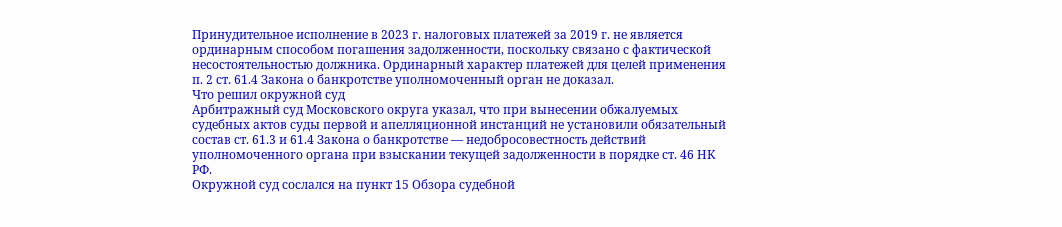Принудительное исполнение в 2023 г. налоговых платежей за 2019 г. не является ординарным способом погашения задолженности, поскольку связано с фактической несостоятельностью должника. Ординарный характер платежей для целей применения п. 2 ст. 61.4 Закона о банкротстве уполномоченный орган не доказал.
Что решил окружной суд
Арбитражный суд Московского округа указал, что при вынесении обжалуемых судебных актов суды первой и апелляционной инстанций не установили обязательный состав ст. 61.3 и 61.4 Закона о банкротстве — недобросовестность действий уполномоченного органа при взыскании текущей задолженности в порядке ст. 46 НК РФ.
Окружной суд сослался на пункт 15 Обзора судебной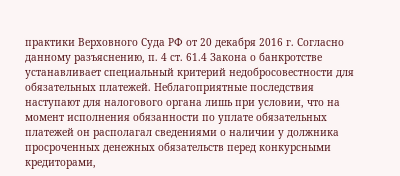практики Верховного Суда РФ от 20 декабря 2016 г. Согласно данному разъяснению, п. 4 ст. 61.4 Закона о банкротстве устанавливает специальный критерий недобросовестности для обязательных платежей. Неблагоприятные последствия наступают для налогового органа лишь при условии, что на момент исполнения обязанности по уплате обязательных платежей он располагал сведениями о наличии у должника просроченных денежных обязательств перед конкурсными кредиторами,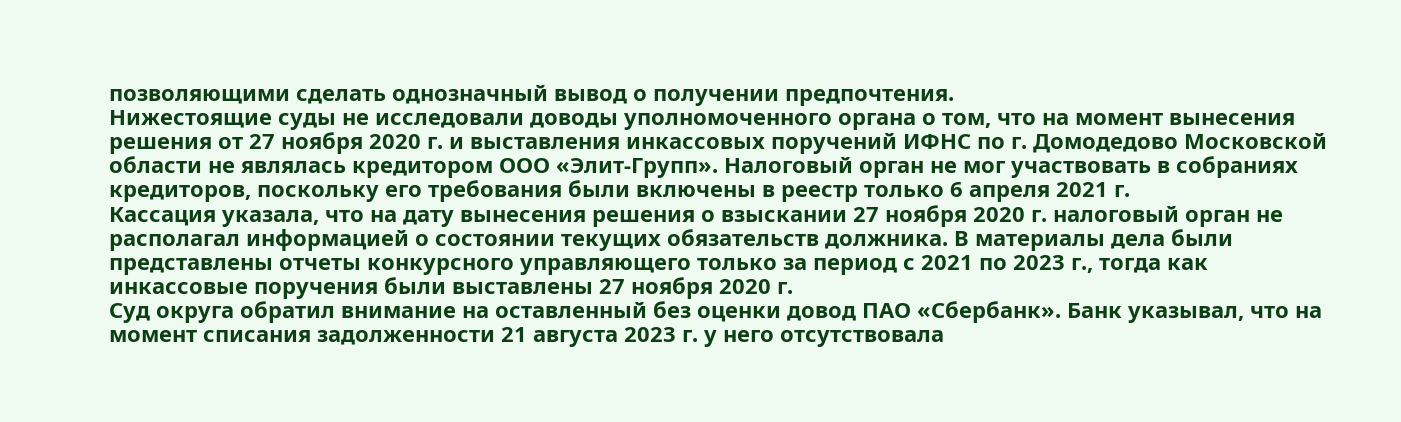позволяющими сделать однозначный вывод о получении предпочтения.
Нижестоящие суды не исследовали доводы уполномоченного органа о том, что на момент вынесения решения от 27 ноября 2020 г. и выставления инкассовых поручений ИФНС по г. Домодедово Московской области не являлась кредитором ООО «Элит-Групп». Налоговый орган не мог участвовать в собраниях кредиторов, поскольку его требования были включены в реестр только 6 апреля 2021 г.
Кассация указала, что на дату вынесения решения о взыскании 27 ноября 2020 г. налоговый орган не располагал информацией о состоянии текущих обязательств должника. В материалы дела были представлены отчеты конкурсного управляющего только за период с 2021 по 2023 г., тогда как инкассовые поручения были выставлены 27 ноября 2020 г.
Суд округа обратил внимание на оставленный без оценки довод ПАО «Сбербанк». Банк указывал, что на момент списания задолженности 21 августа 2023 г. у него отсутствовала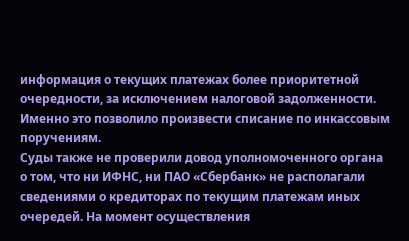информация о текущих платежах более приоритетной очередности, за исключением налоговой задолженности. Именно это позволило произвести списание по инкассовым поручениям.
Суды также не проверили довод уполномоченного органа о том, что ни ИФНС, ни ПАО «Сбербанк» не располагали сведениями о кредиторах по текущим платежам иных очередей. На момент осуществления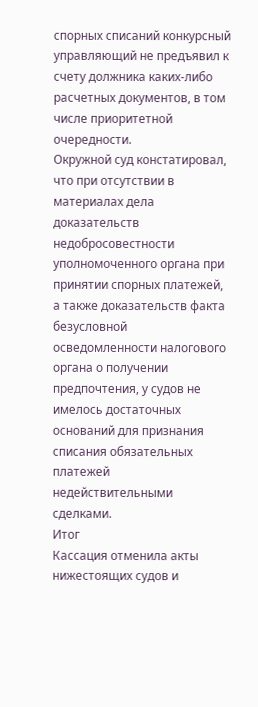спорных списаний конкурсный управляющий не предъявил к счету должника каких-либо расчетных документов, в том числе приоритетной очередности.
Окружной суд констатировал, что при отсутствии в материалах дела доказательств недобросовестности уполномоченного органа при принятии спорных платежей, а также доказательств факта безусловной осведомленности налогового органа о получении предпочтения, у судов не имелось достаточных оснований для признания списания обязательных платежей недействительными сделками.
Итог
Кассация отменила акты нижестоящих судов и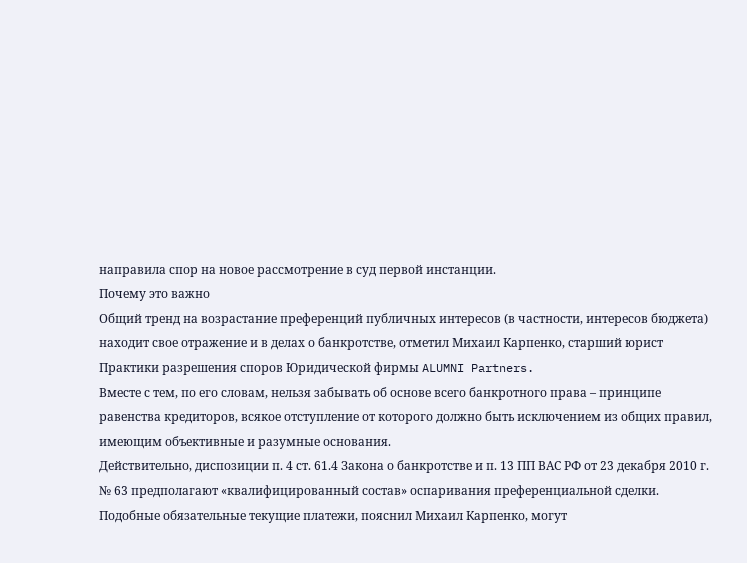направила спор на новое рассмотрение в суд первой инстанции.
Почему это важно
Общий тренд на возрастание преференций публичных интересов (в частности, интересов бюджета) находит свое отражение и в делах о банкротстве, отметил Михаил Карпенко, старший юрист Практики разрешения споров Юридической фирмы ALUMNI Partners.
Вместе с тем, по его словам, нельзя забывать об основе всего банкротного права – принципе равенства кредиторов, всякое отступление от которого должно быть исключением из общих правил, имеющим объективные и разумные основания.
Действительно, диспозиции п. 4 ст. 61.4 Закона о банкротстве и п. 13 ПП ВАС РФ от 23 декабря 2010 г. № 63 предполагают «квалифицированный состав» оспаривания преференциальной сделки. Подобные обязательные текущие платежи, пояснил Михаил Карпенко, могут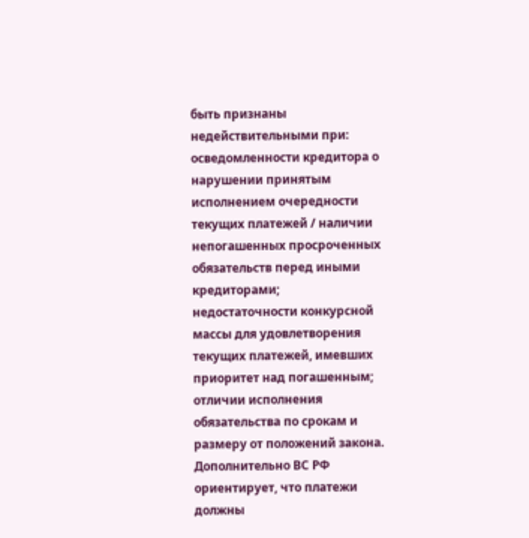быть признаны недействительными при:
осведомленности кредитора о нарушении принятым исполнением очередности текущих платежей / наличии непогашенных просроченных обязательств перед иными кредиторами;
недостаточности конкурсной массы для удовлетворения текущих платежей, имевших приоритет над погашенным;
отличии исполнения обязательства по срокам и размеру от положений закона.
Дополнительно ВС РФ ориентирует, что платежи должны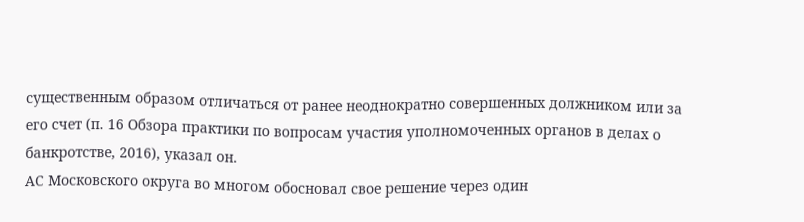существенным образом отличаться от ранее неоднократно совершенных должником или за его счет (п. 16 Обзора практики по вопросам участия уполномоченных органов в делах о банкротстве, 2016), указал он.
АС Московского округа во многом обосновал свое решение через один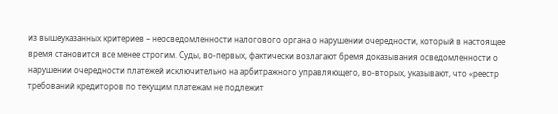из вышеуказанных критериев – неосведомленности налогового органа о нарушении очередности, который в настоящее время становится все менее строгим. Суды, во-первых, фактически возлагают бремя доказывания осведомленности о нарушении очередности платежей исключительно на арбитражного управляющего, во-вторых, указывают, что «реестр требований кредиторов по текущим платежам не подлежит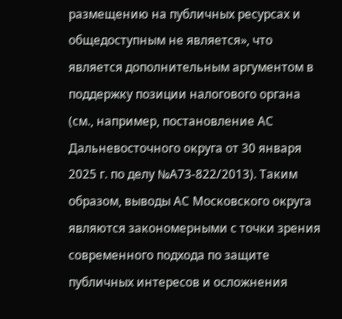размещению на публичных ресурсах и общедоступным не является», что является дополнительным аргументом в поддержку позиции налогового органа (см., например, постановление АС Дальневосточного округа от 30 января 2025 г. по делу №А73-822/2013). Таким образом, выводы АС Московского округа являются закономерными с точки зрения современного подхода по защите публичных интересов и осложнения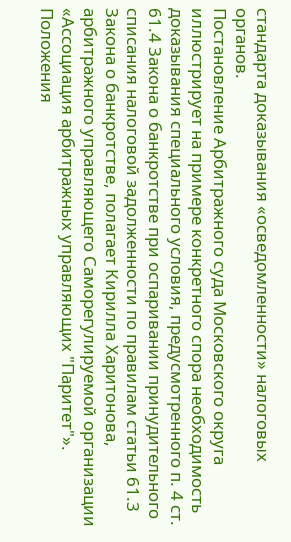стандарта доказывания «осведомленности» налоговых органов.
Постановление Арбитражного суда Московского округа иллюстрирует на примере конкретного спора необходимость доказывания специального условия, предусмотренного п. 4 ст. 61.4 Закона о банкротстве при оспаривании принудительного списания налоговой задолженности по правилам статьи 61.3 Закона о банкротстве, полагает Кирилла Харитонова, арбитражного управляющего Саморегулируемой организации «Ассоциация арбитражных управляющих "Паритет"».
Положения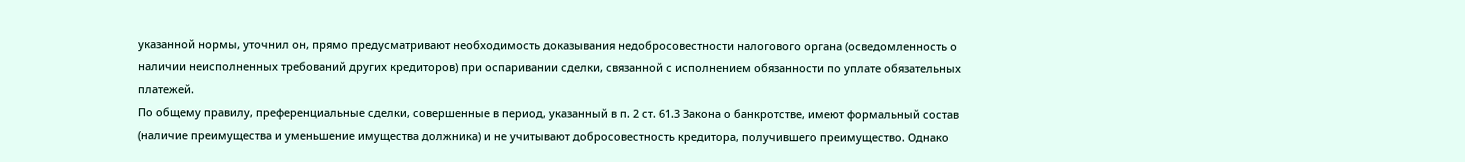указанной нормы, уточнил он, прямо предусматривают необходимость доказывания недобросовестности налогового органа (осведомленность о наличии неисполненных требований других кредиторов) при оспаривании сделки, связанной с исполнением обязанности по уплате обязательных платежей.
По общему правилу, преференциальные сделки, совершенные в период, указанный в п. 2 ст. 61.3 Закона о банкротстве, имеют формальный состав (наличие преимущества и уменьшение имущества должника) и не учитывают добросовестность кредитора, получившего преимущество. Однако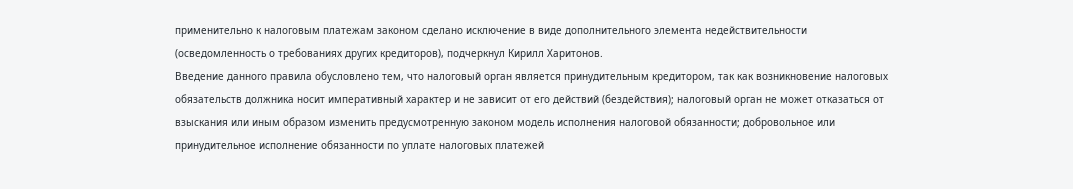применительно к налоговым платежам законом сделано исключение в виде дополнительного элемента недействительности (осведомленность о требованиях других кредиторов), подчеркнул Кирилл Харитонов.
Введение данного правила обусловлено тем, что налоговый орган является принудительным кредитором, так как возникновение налоговых обязательств должника носит императивный характер и не зависит от его действий (бездействия); налоговый орган не может отказаться от взыскания или иным образом изменить предусмотренную законом модель исполнения налоговой обязанности; добровольное или принудительное исполнение обязанности по уплате налоговых платежей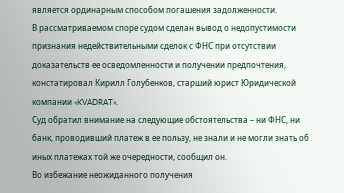является ординарным способом погашения задолженности.
В рассматриваемом споре судом сделан вывод о недопустимости признания недействительными сделок с ФНС при отсутствии доказательств ее осведомленности и получении предпочтения, констатировал Кирилл Голубенков, старший юрист Юридической компании «KVADRAT».
Суд обратил внимание на следующие обстоятельства – ни ФНС, ни банк, проводивший платеж в ее пользу, не знали и не могли знать об иных платежах той же очередности, сообщил он.
Во избежание неожиданного получения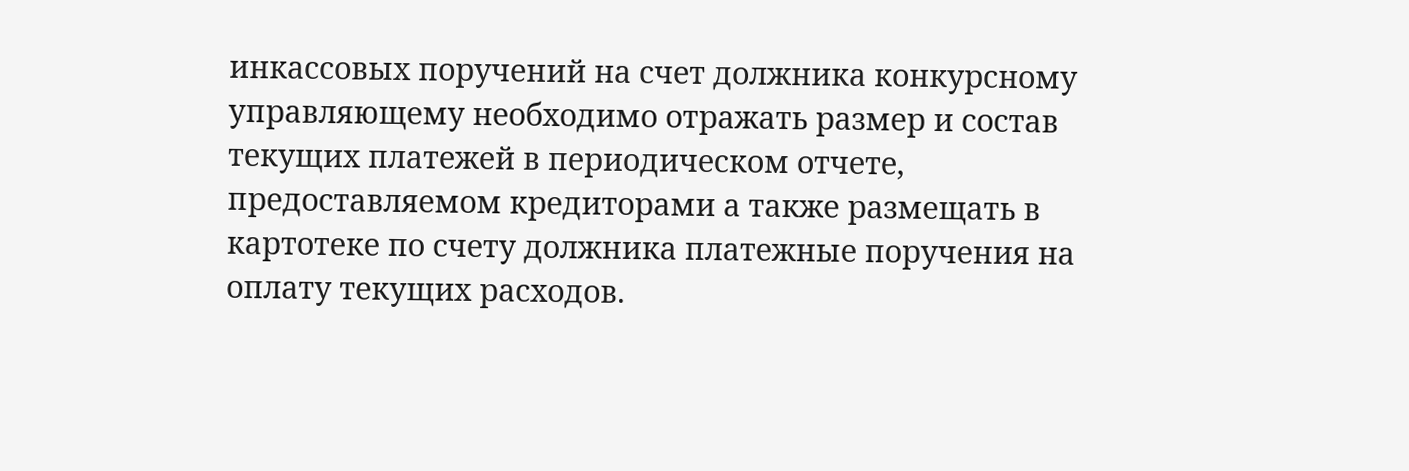инкассовых поручений на счет должника конкурсному управляющему необходимо отражать размер и состав текущих платежей в периодическом отчете, предоставляемом кредиторами а также размещать в картотеке по счету должника платежные поручения на оплату текущих расходов.